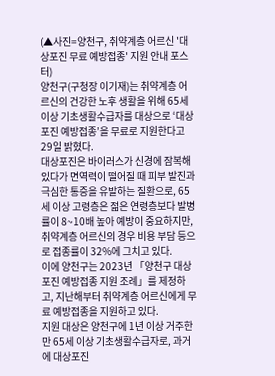(▲사진=양천구, 취약계층 어르신 '대상포진 무료 예방접종' 지원 안내 포스터)
양천구(구청장 이기재)는 취약계층 어르신의 건강한 노후 생활을 위해 65세 이상 기초생활수급자를 대상으로 ‘대상포진 예방접종’을 무료로 지원한다고 29일 밝혔다.
대상포진은 바이러스가 신경에 잠복해 있다가 면역력이 떨어질 때 피부 발진과 극심한 통증을 유발하는 질환으로, 65세 이상 고령층은 젊은 연령층보다 발병률이 8~10배 높아 예방이 중요하지만, 취약계층 어르신의 경우 비용 부담 등으로 접종률이 32%에 그치고 있다.
이에 양천구는 2023년 「양천구 대상포진 예방접종 지원 조례」를 제정하고, 지난해부터 취약계층 어르신에게 무료 예방접종을 지원하고 있다.
지원 대상은 양천구에 1년 이상 거주한 만 65세 이상 기초생활수급자로, 과거에 대상포진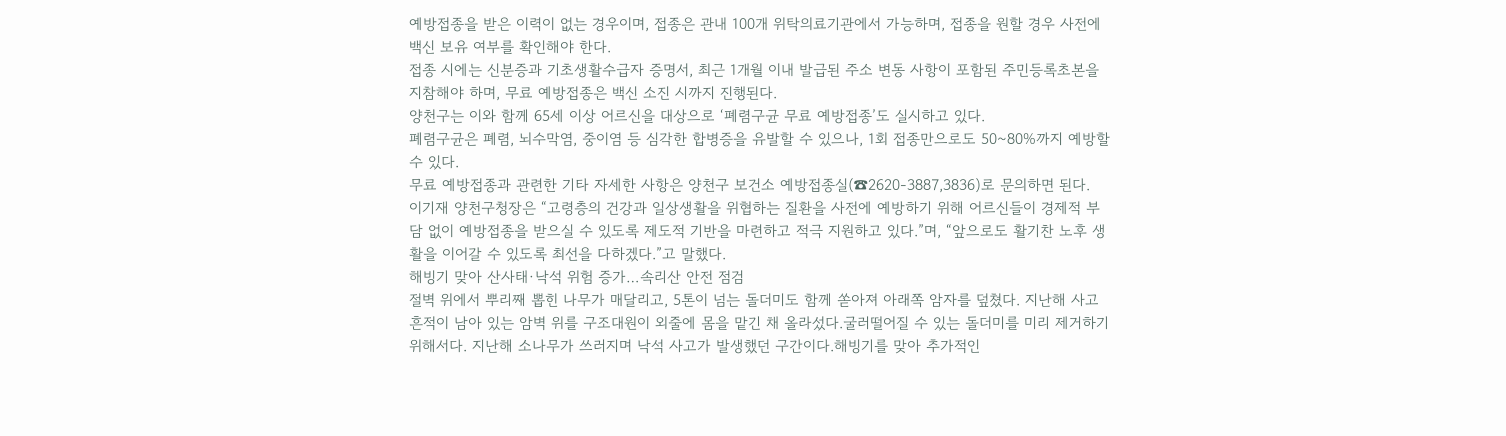예방접종을 받은 이력이 없는 경우이며, 접종은 관내 100개 위탁의료기관에서 가능하며, 접종을 원할 경우 사전에 백신 보유 여부를 확인해야 한다.
접종 시에는 신분증과 기초생활수급자 증명서, 최근 1개월 이내 발급된 주소 변동 사항이 포함된 주민등록초본을 지참해야 하며, 무료 예방접종은 백신 소진 시까지 진행된다.
양천구는 이와 함께 65세 이상 어르신을 대상으로 ‘폐렴구균 무료 예방접종’도 실시하고 있다.
폐렴구균은 폐렴, 뇌수막염, 중이염 등 심각한 합병증을 유발할 수 있으나, 1회 접종만으로도 50~80%까지 예방할 수 있다.
무료 예방접종과 관련한 기타 자세한 사항은 양천구 보건소 예방접종실(☎2620-3887,3836)로 문의하면 된다.
이기재 양천구청장은 “고령층의 건강과 일상생활을 위협하는 질환을 사전에 예방하기 위해 어르신들이 경제적 부담 없이 예방접종을 받으실 수 있도록 제도적 기반을 마련하고 적극 지원하고 있다.”며, “앞으로도 활기찬 노후 생활을 이어갈 수 있도록 최선을 다하겠다.”고 말했다.
해빙기 맞아 산사태·낙석 위험 증가…속리산 안전 점검
절벽 위에서 뿌리째 뽑힌 나무가 매달리고, 5톤이 넘는 돌더미도 함께 쏟아져 아래쪽 암자를 덮쳤다. 지난해 사고 흔적이 남아 있는 암벽 위를 구조대원이 외줄에 몸을 맡긴 채 올라섰다.굴러떨어질 수 있는 돌더미를 미리 제거하기 위해서다. 지난해 소나무가 쓰러지며 낙석 사고가 발생했던 구간이다.해빙기를 맞아 추가적인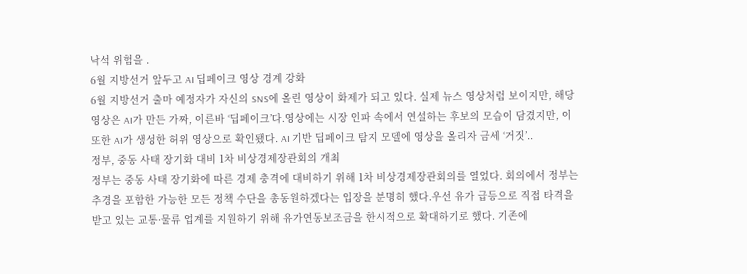낙석 위험을 .
6월 지방선거 앞두고 AI 딥페이크 영상 경계 강화
6월 지방선거 출마 예정자가 자신의 SNS에 올린 영상이 화제가 되고 있다. 실제 뉴스 영상처럼 보이지만, 해당 영상은 AI가 만든 가짜, 이른바 ‘딥페이크’다.영상에는 시장 인파 속에서 연설하는 후보의 모습이 담겼지만, 이 또한 AI가 생성한 허위 영상으로 확인됐다. AI 기반 딥페이크 탐지 모델에 영상을 올리자 금세 ‘거짓’..
정부, 중동 사태 장기화 대비 1차 비상경제장관회의 개최
정부는 중동 사태 장기화에 따른 경제 충격에 대비하기 위해 1차 비상경제장관회의를 열었다. 회의에서 정부는 추경을 포함한 가능한 모든 정책 수단을 총동원하겠다는 입장을 분명히 했다.우선 유가 급등으로 직접 타격을 받고 있는 교통·물류 업계를 지원하기 위해 유가연동보조금을 한시적으로 확대하기로 했다. 기존에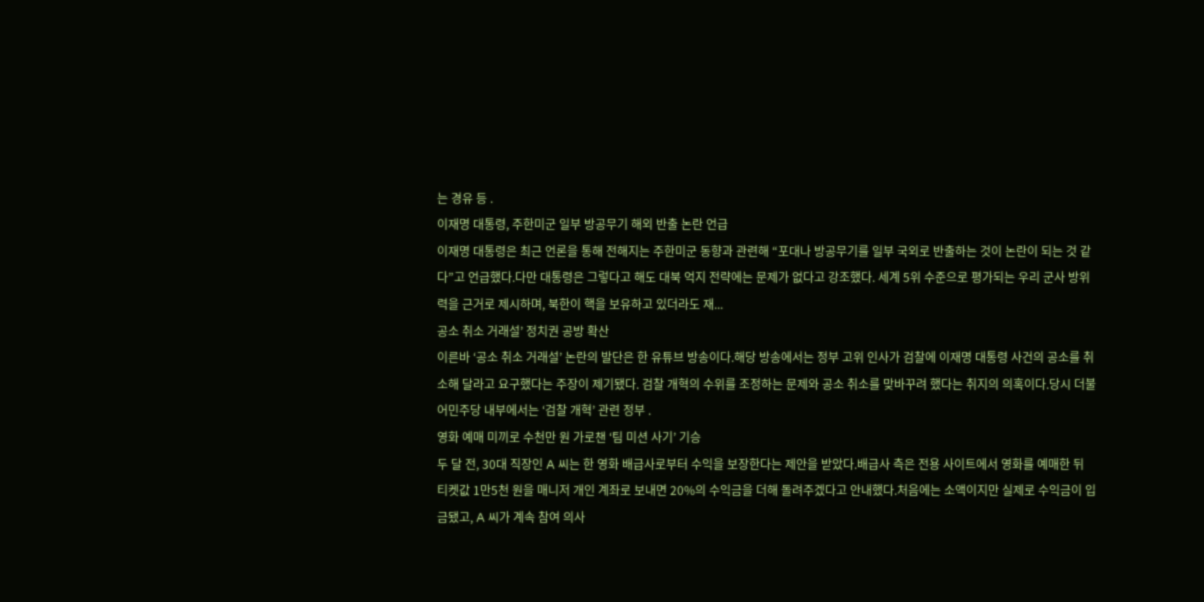는 경유 등 .
이재명 대통령, 주한미군 일부 방공무기 해외 반출 논란 언급
이재명 대통령은 최근 언론을 통해 전해지는 주한미군 동향과 관련해 “포대나 방공무기를 일부 국외로 반출하는 것이 논란이 되는 것 같다”고 언급했다.다만 대통령은 그렇다고 해도 대북 억지 전략에는 문제가 없다고 강조했다. 세계 5위 수준으로 평가되는 우리 군사 방위력을 근거로 제시하며, 북한이 핵을 보유하고 있더라도 재...
공소 취소 거래설’ 정치권 공방 확산
이른바 ‘공소 취소 거래설’ 논란의 발단은 한 유튜브 방송이다.해당 방송에서는 정부 고위 인사가 검찰에 이재명 대통령 사건의 공소를 취소해 달라고 요구했다는 주장이 제기됐다. 검찰 개혁의 수위를 조정하는 문제와 공소 취소를 맞바꾸려 했다는 취지의 의혹이다.당시 더불어민주당 내부에서는 ‘검찰 개혁’ 관련 정부 .
영화 예매 미끼로 수천만 원 가로챈 ‘팀 미션 사기’ 기승
두 달 전, 30대 직장인 A 씨는 한 영화 배급사로부터 수익을 보장한다는 제안을 받았다.배급사 측은 전용 사이트에서 영화를 예매한 뒤 티켓값 1만5천 원을 매니저 개인 계좌로 보내면 20%의 수익금을 더해 돌려주겠다고 안내했다.처음에는 소액이지만 실제로 수익금이 입금됐고, A 씨가 계속 참여 의사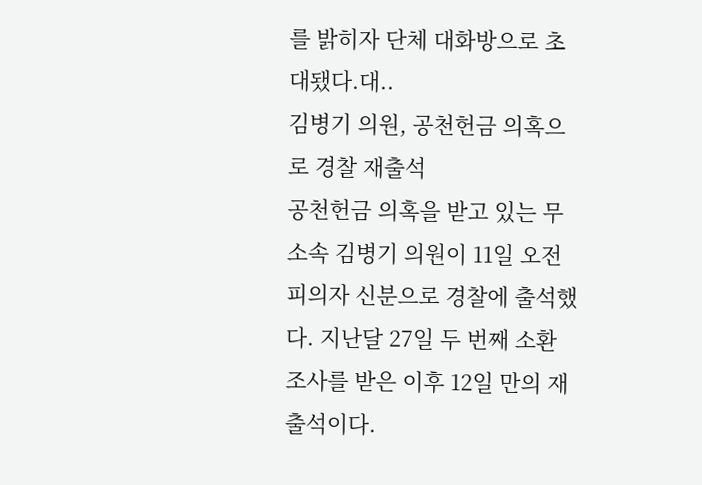를 밝히자 단체 대화방으로 초대됐다.대..
김병기 의원, 공천헌금 의혹으로 경찰 재출석
공천헌금 의혹을 받고 있는 무소속 김병기 의원이 11일 오전 피의자 신분으로 경찰에 출석했다. 지난달 27일 두 번째 소환 조사를 받은 이후 12일 만의 재출석이다.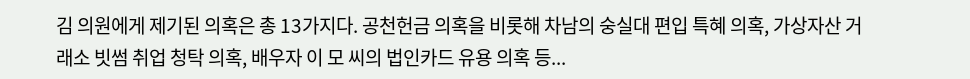김 의원에게 제기된 의혹은 총 13가지다. 공천헌금 의혹을 비롯해 차남의 숭실대 편입 특혜 의혹, 가상자산 거래소 빗썸 취업 청탁 의혹, 배우자 이 모 씨의 법인카드 유용 의혹 등...